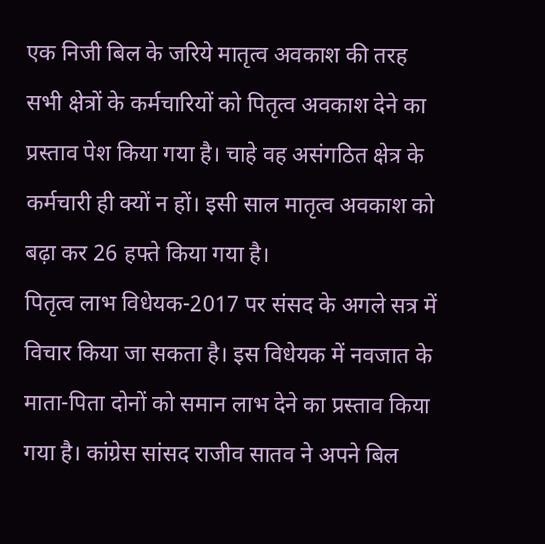एक निजी बिल के जरिये मातृत्व अवकाश की तरह सभी क्षेत्रों के कर्मचारियों को पितृत्व अवकाश देने का प्रस्ताव पेश किया गया है। चाहे वह असंगठित क्षेत्र के कर्मचारी ही क्यों न हों। इसी साल मातृत्व अवकाश को बढ़ा कर 26 हफ्ते किया गया है।
पितृत्व लाभ विधेयक-2017 पर संसद के अगले सत्र में विचार किया जा सकता है। इस विधेयक में नवजात के माता-पिता दोनों को समान लाभ देने का प्रस्ताव किया गया है। कांग्रेस सांसद राजीव सातव ने अपने बिल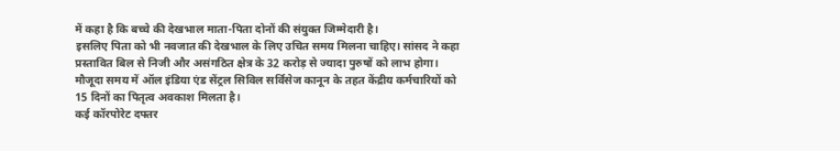में कहा है कि बच्चे की देखभाल माता-पिता दोनों की संयुक्त जिम्मेदारी है।
इसलिए पिता को भी नवजात की देखभाल के लिए उचित समय मिलना चाहिए। सांसद ने कहा प्रस्तावित बिल से निजी और असंगठित क्षेत्र के 32 करोड़ से ज्यादा पुरुषों को लाभ होगा। मौजूदा समय में ऑल इंडिया एंड सेंट्रल सिविल सर्विसेज कानून के तहत केंद्रीय कर्मचारियों को 15 दिनों का पितृत्व अवकाश मिलता है।
कई कॉरपोरेट दफ्तर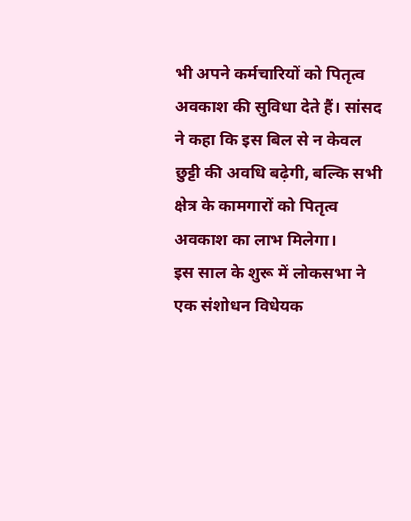भी अपने कर्मचारियों को पितृत्व अवकाश की सुविधा देते हैं। सांसद ने कहा कि इस बिल से न केवल छुट्टी की अवधि बढ़ेगी, बल्कि सभी क्षेत्र के कामगारों को पितृत्व अवकाश का लाभ मिलेगा।
इस साल के शुरू में लोकसभा ने एक संशोधन विधेयक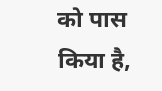को पास किया है,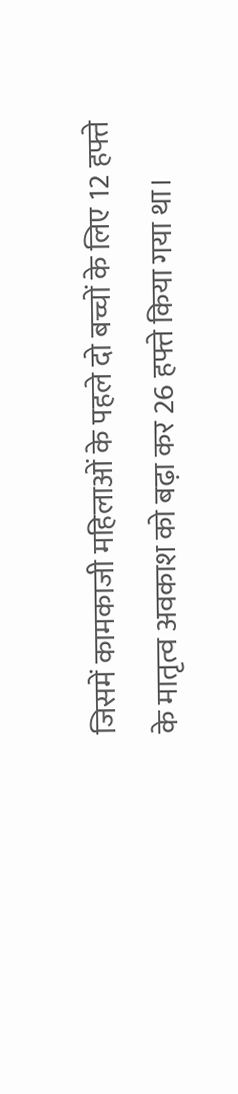जिसमें कामकाजी महिलाओं के पहले दो बच्चों के लिए 12 हफ्ते के मातृत्व अवकाश को बढ़ा कर 26 हफ्ते किया गया था।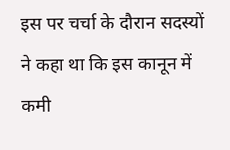इस पर चर्चा के दौरान सदस्यों ने कहा था कि इस कानून में कमी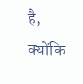है, क्योंकि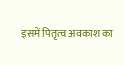इसमें पितृत्व अवकाश का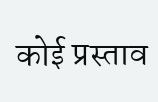कोई प्रस्ताव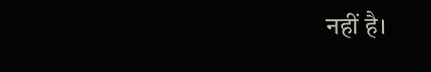नहीं है।